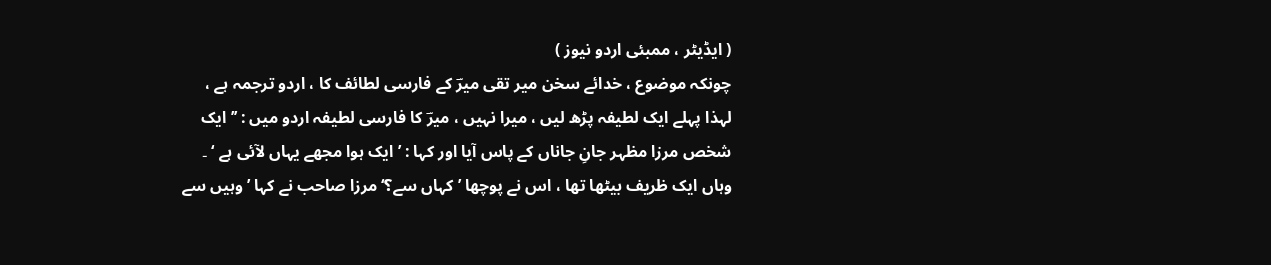( ایڈیٹر ، ممبئی اردو نیوز )
چونکہ موضوع ، خدائے سخن میر تقی میرؔ کے فارسی لطائف کا ، اردو ترجمہ ہے ، لہذا پہلے ایک لطیفہ پڑھ لیں ، میرا نہیں ، میرؔ کا فارسی لطیفہ اردو میں : ’’ ایک شخص مرزا مظہر جانِ جاناں کے پاس آیا اور کہا : ’ ایک ہوا مجھے یہاں لآئی ہے ‘ ۔ وہاں ایک ظریف بیٹھا تھا ، اس نے پوچھا ’ کہاں سے؟‘ مرزا صاحب نے کہا ’ وہیں سے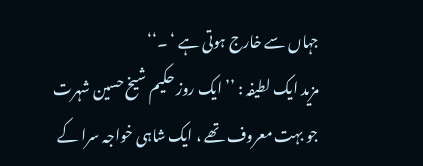جہاں سے خارج ہوتی ہے ‘ ۔‘‘
مزید ایک لطیفہ : ’’ ایک روز حکیم شیخ حسین شہرت جو بہت معروف تھے ، ایک شاہی خواجہ سرا کے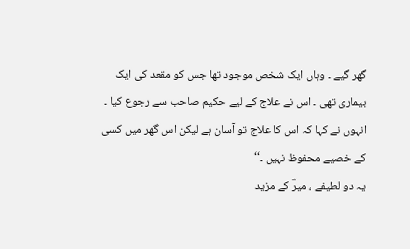گھر گیے ۔ وہاں ایک شخص موجود تھا جس کو مقعد کی ایک بیماری تھی ۔ اس نے علاج کے لیے حکیم صاحب سے رجوع کیا ۔ انہوں نے کہا کہ اس کا علاج تو آسان ہے لیکن اس گھر میں کسی کے خصیے محفوظ نہیں ۔‘‘
یہ دو لطیفے ، میرؔ کے مزید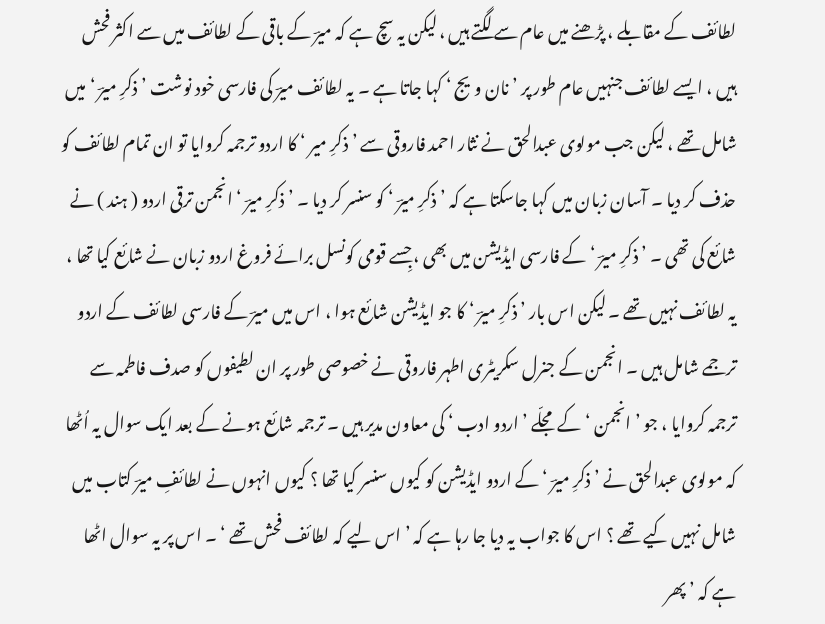لطائف کے مقابلے ، پڑھنے میں عام سے لگتے ہیں ، لیکن یہ سچ ہے کہ میرؔ کے باقی کے لطائف میں سے اکثر فحش ہیں ، ایسے لطائف جنہیں عام طور پر ’ نان ویج ‘ کہا جاتا ہے ۔ یہ لطائف میرؔ کی فارسی خود نوشت ’ ذکرِ میرؔ ‘ میں شامل تھے ، لیکن جب مولوی عبدالحق نے نثار احمد فاروقی سے ’ ذکرِ میر ‘ کا اردو ترجمہ کروایا تو ان تمام لطائف کو حذف کر دیا ۔ آسان زبان میں کہا جاسکتا ہے کہ ’ ذکرِ میرؔ ‘ کو سنسر کر دیا ۔ ’ ذکرِ میرؔ ‘ انجمن ترقی اردو ( ہند ) نے شائع کی تھی ۔ ’ ذکرِ میرؔ ‘ کے فارسی ایڈیشن میں بھی ، جِسے قومی کونسل برائے فروغ اردو زبان نے شائع کیا تھا ، یہ لطائف نہیں تھے ۔ لیکن اس بار ’ ذکرِ میرؔ ‘ کا جو ایڈیشن شائع ہوا ، اس میں میرؔ کے فارسی لطائف کے اردو ترجمے شامل ہیں ۔ انجمن کے جنرل سکریٹری اطہر فاروقی نے خصوصی طور پر ان لطیفوں کو صدف فاطمہ سے ترجمہ کروایا ، جو ’ انجمن ‘ کے مجلّے ’ اردو ادب ‘ کی معاون مدیر ہیں ۔ ترجمہ شائع ہونے کے بعد ایک سوال یہ اُٹھا کہ مولوی عبدالحق نے ’ ذکرِ میرؔ ‘ کے اردو ایڈیشن کو کیوں سنسر کیا تھا ؟ کیوں انہوں نے لطائفِ میرؔ کتاب میں شامل نہیں کیے تھے ؟ اس کا جواب یہ دیا جا رہا ہے کہ ’ اس لیے کہ لطائف فحش تھے ‘ ۔ اس پر یہ سوال اٹھا ہے کہ ’ پھر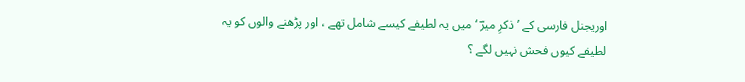اوریجنل فارسی کے ’ ذکرِ میرؔ ‘ میں یہ لطیفے کیسے شامل تھے ، اور پڑھنے والوں کو یہ لطیفے کیوں فحش نہیں لگے ؟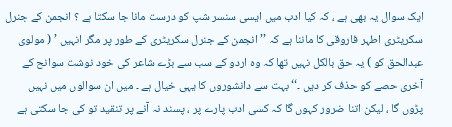ایک سوال یہ بھی ہے ، کہ کیا ادب میں ایسی سنسر شپ کو درست مانا جا سکتا ہے ؟ انجمن کے جنرل سکریٹری اطہر فاروقی کا ماننا ہے کہ ’’ انجمن کے جنرل سکریٹری کے طور پر مگر انہیں ’ ( مولوی عبدالحق کو ) یہ حق بالکل نہیں تھا کہ وہ اردو کے سب سے بڑے شاعر کی خود نوشت سوانح کے آخری حصے کو حذف کر دیں ۔‘‘ بہت سے دانشوروں کا یہی خیال ہے ۔ میں ان سوالوں میں نہیں پڑوں گا ، لیکن اتنا ضرور کہوں گا کہ کسی ادب پارے پر ، پسند نہ آنے پر تنقید تو کی جا سکتی ہے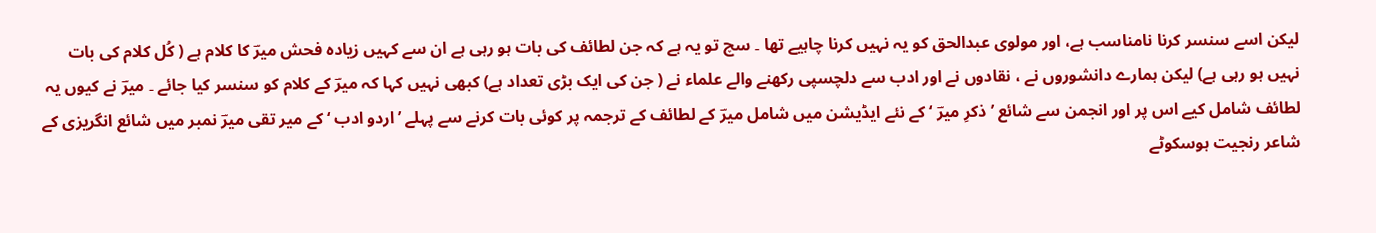لیکن اسے سنسر کرنا نامناسب ہے، اور مولوی عبدالحق کو یہ نہیں کرنا چاہیے تھا ۔ سچ تو یہ ہے کہ جن لطائف کی بات ہو رہی ہے ان سے کہیں زیادہ فحش میرؔ کا کلام ہے ( کُل کلام کی بات نہیں ہو رہی ہے) لیکن ہمارے دانشوروں نے ، نقادوں نے اور ادب سے دلچسپی رکھنے والے علماء نے ( جن کی ایک بڑی تعداد ہے) کبھی نہیں کہا کہ میرؔ کے کلام کو سنسر کیا جائے ۔ میرؔ نے کیوں یہ لطائف شامل کیے اس پر اور انجمن سے شائع ’ ذکرِ میرؔ ‘ کے نئے ایڈیشن میں شامل میرؔ کے لطائف کے ترجمہ پر کوئی بات کرنے سے پہلے ’ اردو ادب ‘ کے میر تقی میرؔ نمبر میں شائع انگریزی کے شاعر رنجیت ہوسکوٹے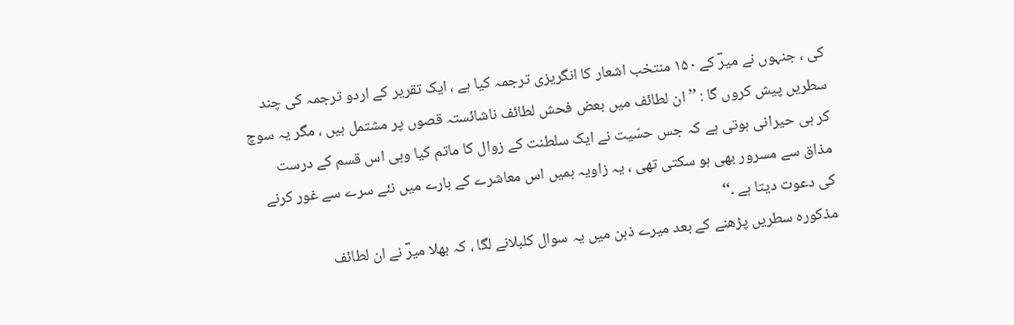کی ، جنہوں نے میرؔ کے ۱۵۰ منتخب اشعار کا انگریزی ترجمہ کیا ہے ، ایک تقریر کے اردو ترجمہ کی چند سطریں پیش کروں گا : ’’ ان لطائف میں بعض فحش لطائف ناشائستہ قصوں پر مشتمل ہیں ، مگر یہ سوچ کر ہی حیرانی ہوتی ہے کہ جس حسّیت نے ایک سلطنت کے زوال کا ماتم کیا وہی اس قسم کے درست مذاق سے مسرور بھی ہو سکتی تھی ، یہ زاویہ ہمیں اس معاشرے کے بارے میں نئے سرے سے غور کرنے کی دعوت دیتا ہے ۔‘‘
مذکورہ سطریں پڑھنے کے بعد میرے ذہن میں یہ سوال کلبلانے لگا ، کہ بھلا میرؔ نے ان لطائف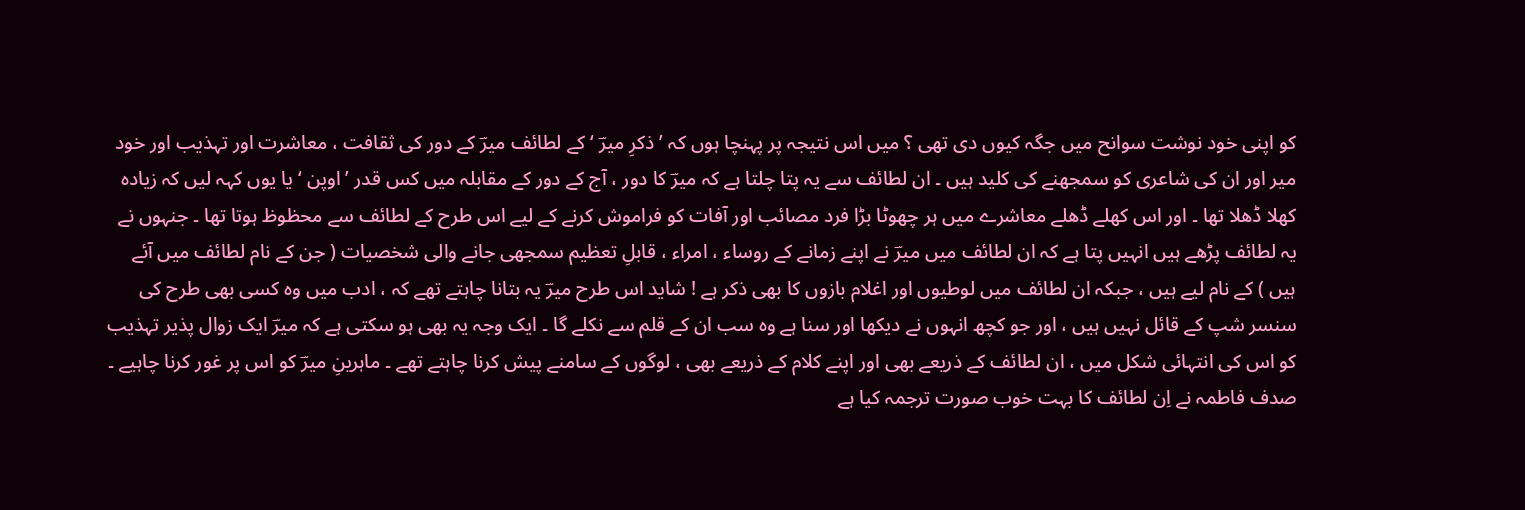کو اپنی خود نوشت سوانح میں جگہ کیوں دی تھی ؟ میں اس نتیجہ پر پہنچا ہوں کہ ’ ذکرِ میرؔ ‘ کے لطائف میرؔ کے دور کی ثقافت ، معاشرت اور تہذیب اور خود میر اور ان کی شاعری کو سمجھنے کی کلید ہیں ۔ ان لطائف سے یہ پتا چلتا ہے کہ میرؔ کا دور ، آج کے دور کے مقابلہ میں کس قدر ’ اوپن ‘ یا یوں کہہ لیں کہ زیادہ کھلا ڈھلا تھا ۔ اور اس کھلے ڈھلے معاشرے میں ہر چھوٹا بڑا فرد مصائب اور آفات کو فراموش کرنے کے لیے اس طرح کے لطائف سے محظوظ ہوتا تھا ۔ جنہوں نے یہ لطائف پڑھے ہیں انہیں پتا ہے کہ ان لطائف میں میرؔ نے اپنے زمانے کے روساء ، امراء ، قابلِ تعظیم سمجھی جانے والی شخصیات ( جن کے نام لطائف میں آئے ہیں ) کے نام لیے ہیں ، جبکہ ان لطائف میں لوطیوں اور اغلام بازوں کا بھی ذکر ہے ! شاید اس طرح میرؔ یہ بتانا چاہتے تھے کہ ، ادب میں وہ کسی بھی طرح کی سنسر شپ کے قائل نہیں ہیں ، اور جو کچھ انہوں نے دیکھا اور سنا ہے وہ سب ان کے قلم سے نکلے گا ۔ ایک وجہ یہ بھی ہو سکتی ہے کہ میرؔ ایک زوال پذیر تہذیب کو اس کی انتہائی شکل میں ، ان لطائف کے ذریعے بھی اور اپنے کلام کے ذریعے بھی ، لوگوں کے سامنے پیش کرنا چاہتے تھے ۔ ماہرینِ میرؔ کو اس پر غور کرنا چاہیے ۔
صدف فاطمہ نے اِن لطائف کا بہت خوب صورت ترجمہ کیا ہے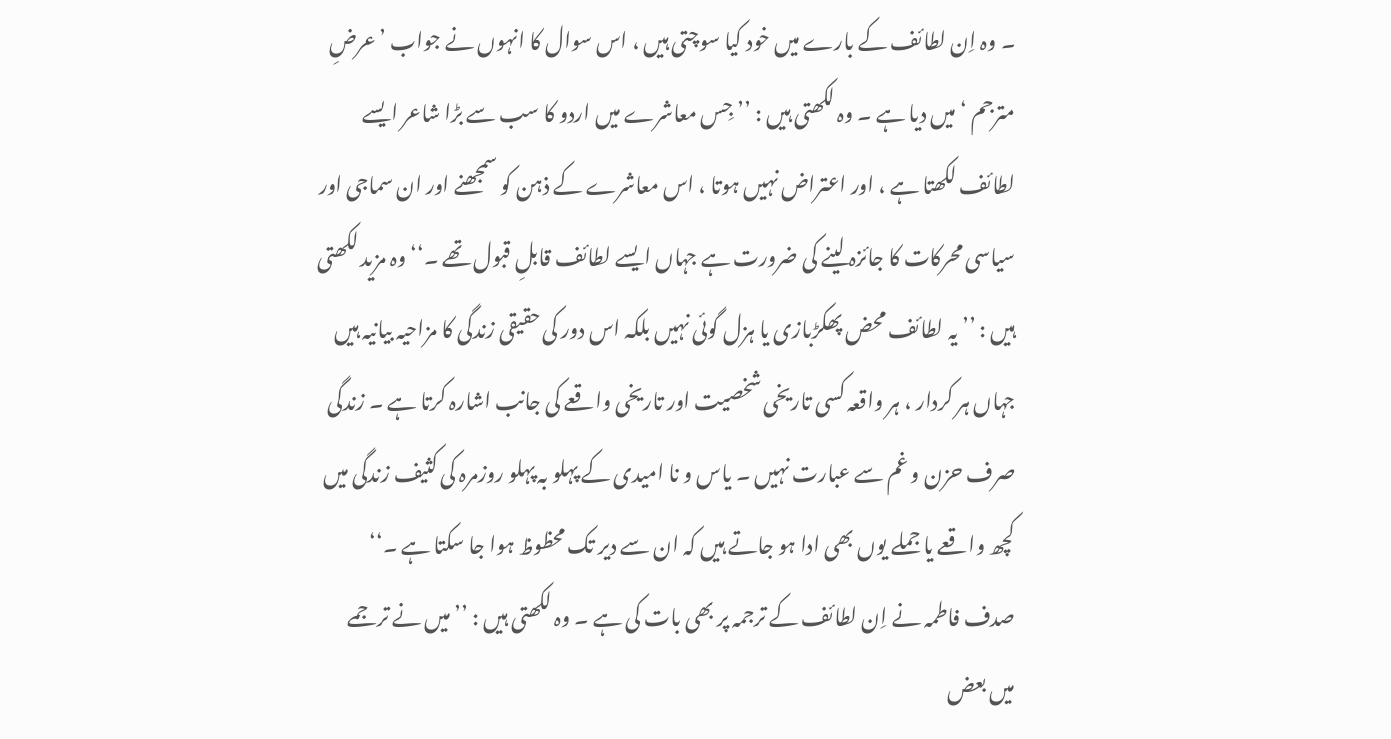۔ وہ اِن لطائف کے بارے میں خود کیا سوچتی ہیں ، اس سوال کا انہوں نے جواب ’ عرضِ مترجم ‘ میں دیا ہے ۔ وہ لکھتی ہیں : ’’ جِس معاشرے میں اردو کا سب سے بڑا شاعر ایسے لطائف لکھتا ہے ، اور اعتراض نہیں ہوتا ، اس معاشرے کے ذہن کو سمجھنے اور ان سماجی اور سیاسی محرکات کا جائزہ لینے کی ضرورت ہے جہاں ایسے لطائف قابلِ قبول تھے ۔‘‘ وہ مزید لکھتی ہیں : ’’ یہ لطائف محض پھکڑبازی یا ہزل گوئی نہیں بلکہ اس دور کی حقیقی زندگی کا مزاحیہ بیانیہ ہیں جہاں ہر کردار ، ہر واقعہ کسی تاریخی شخصیت اور تاریخی واقعے کی جانب اشارہ کرتا ہے ۔ زندگی صرف حزن و غم سے عبارت نہیں ۔ یاس و نا امیدی کے پہلو بہ پہلو روزمرہ کی کثیف زندگی میں کچھ واقعے یا جملے یوں بھی ادا ہو جاتے ہیں کہ ان سے دیر تک محظوظ ہوا جا سکتا ہے ۔‘‘
صدف فاطمہ نے اِن لطائف کے ترجمہ پر بھی بات کی ہے ۔ وہ لکھتی ہیں : ’’ میں نے ترجمے میں بعض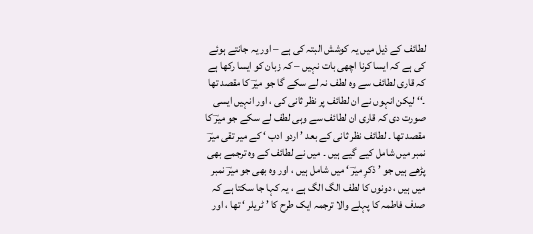لطائف کے ذیل میں یہ کوشش البتہ کی ہے – اور یہ جانتے ہوئے کی ہے کہ ایسا کرنا اچھی بات نہیں – کہ زبان کو ایسا رکھا ہے کہ قاری لطائف سے وہ لطف نہ لے سکے گا جو میرؔ کا مقصد تھا ۔‘‘ لیکن انہوں نے ان لطائف پر نظر ثانی کی ، اور انہیں ایسی صورت دی کہ قاری ان لطائف سے وہی لطف لے سکے جو میرؔ کا مقصد تھا ۔ لطائف نظر ثانی کے بعد ’ اردو ادب ‘ کے میر تقی میرؔ نمبر میں شامل کیے گیے ہیں ۔ میں نے لطائف کے وہ ترجمے بھی پڑھے ہیں جو ’ ذکرِ میرؔ ‘ میں شامل ہیں ، اور وہ بھی جو میرؔ نمبر میں ہیں ، دونوں کا لطف الگ الگ ہے ، یہ کہا جا سکتا ہے کہ صدف فاطمہ کا پہلے والا ترجمہ ایک طرح کا ’ ٹریلر ‘ تھا ، اور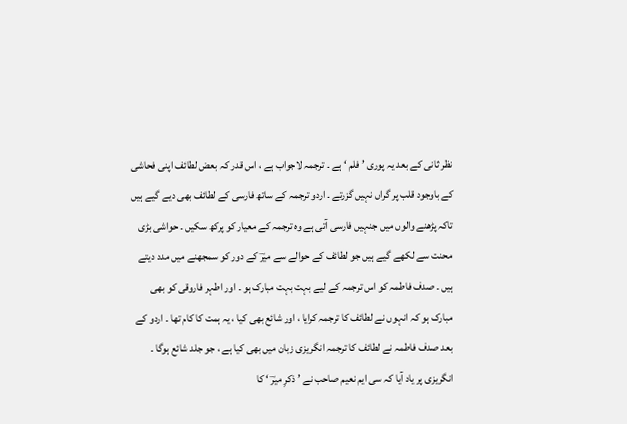نظر ثانی کے بعد یہ پوری ’ فلم ‘ ہے ۔ ترجمہ لاجواب ہے ، اس قدر کہ بعض لطائف اپنی فحاشی کے باوجود قلب پر گراں نہیں گزرتے ۔ اردو ترجمہ کے ساتھ فارسی کے لطائف بھی دیے گیے ہیں تاکہ پڑھنے والوں میں جنہیں فارسی آتی ہے وہ ترجمہ کے معیار کو پرکھ سکیں ۔ حواشی بڑی محنت سے لکھے گیے ہیں جو لطائف کے حوالے سے میرؔ کے دور کو سمجھنے میں مدد دیتے ہیں ۔ صدف فاطمہ کو اس ترجمہ کے لیے بہت بہت مبارک ہو ۔ اور اطہر فاروقی کو بھی مبارک ہو کہ انہوں نے لطائف کا ترجمہ کرایا ، اور شائع بھی کیا ، یہ ہمت کا کام تھا ۔ اردو کے بعد صدف فاطمہ نے لطائف کا ترجمہ انگریزی زبان میں بھی کیا ہے ، جو جلد شائع ہوگا ۔ انگریزی پر یاد آیا کہ سی ایم نعیم صاحب نے ’ ذکرِ میرؔ ‘ کا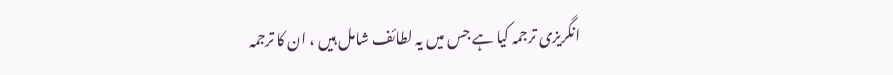انگریزی ترجمہ کیا ہے جس میں یہ لطائف شامل ہیں ، ان کا ترجمہ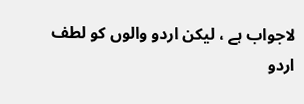لاجواب ہے ، لیکن اردو والوں کو لطف اردو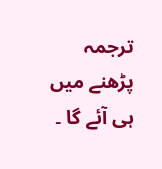ترجمہ پڑھنے میں ہی آئے گا ۔